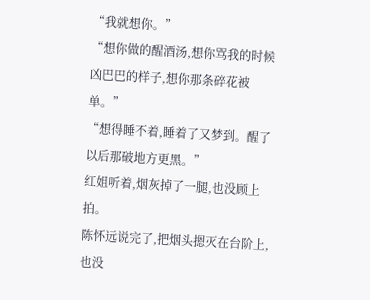“我就想你。”
“想你做的醒酒汤,想你骂我的时候凶巴巴的样子,想你那条碎花被单。”
“想得睡不着,睡着了又梦到。醒了以后那破地方更黑。”
红姐听着,烟灰掉了一腿,也没顾上拍。
陈怀远说完了,把烟头摁灭在台阶上,也没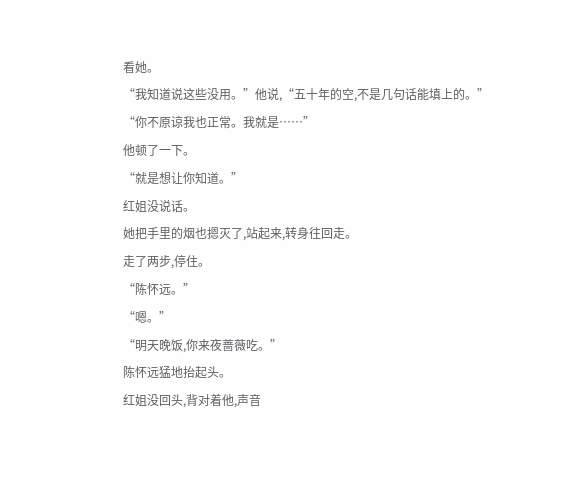看她。
“我知道说这些没用。”他说,“五十年的空,不是几句话能填上的。”
“你不原谅我也正常。我就是……”
他顿了一下。
“就是想让你知道。”
红姐没说话。
她把手里的烟也摁灭了,站起来,转身往回走。
走了两步,停住。
“陈怀远。”
“嗯。”
“明天晚饭,你来夜蔷薇吃。”
陈怀远猛地抬起头。
红姐没回头,背对着他,声音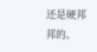还是硬邦邦的。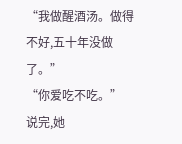“我做醒酒汤。做得不好,五十年没做了。”
“你爱吃不吃。”
说完,她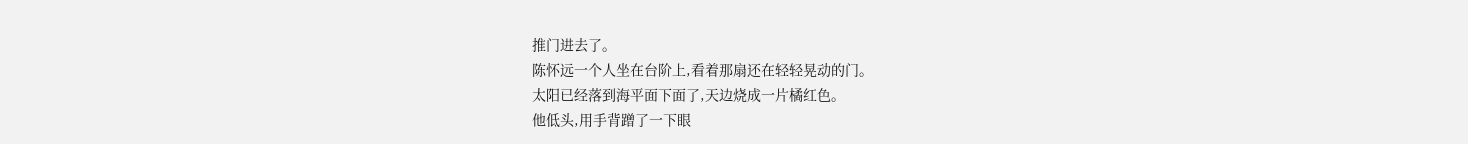推门进去了。
陈怀远一个人坐在台阶上,看着那扇还在轻轻晃动的门。
太阳已经落到海平面下面了,天边烧成一片橘红色。
他低头,用手背蹭了一下眼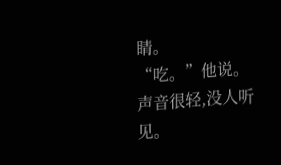睛。
“吃。”他说。
声音很轻,没人听见。